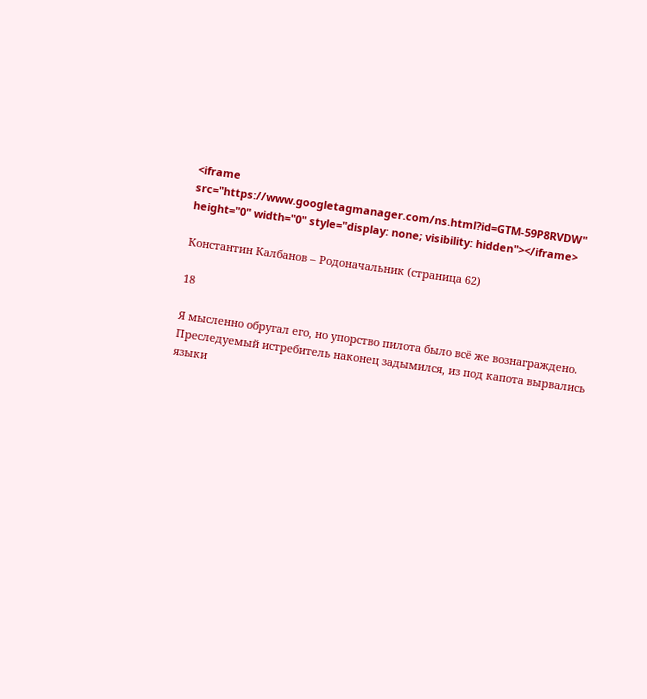<iframe src="https://www.googletagmanager.com/ns.html?id=GTM-59P8RVDW" height="0" width="0" style="display: none; visibility: hidden"></iframe>

Константин Калбанов – Родоначальник (страница 62)

18

Я мысленно обругал его, но упорство пилота было всё же вознаграждено. Преследуемый истребитель наконец задымился, из под капота вырвались языки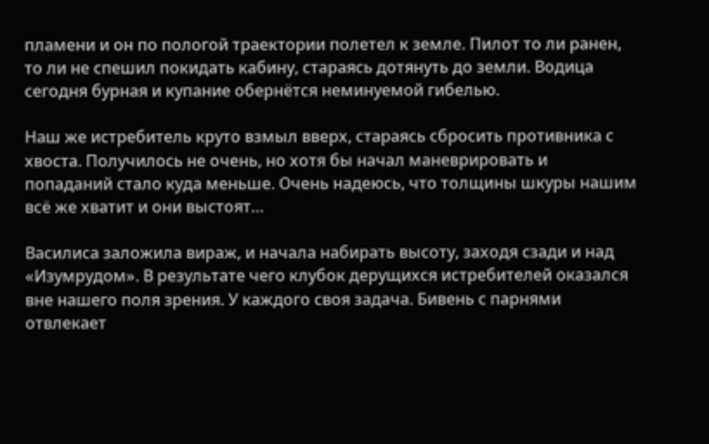пламени и он по пологой траектории полетел к земле. Пилот то ли ранен, то ли не спешил покидать кабину, стараясь дотянуть до земли. Водица сегодня бурная и купание обернётся неминуемой гибелью.

Наш же истребитель круто взмыл вверх, стараясь сбросить противника с хвоста. Получилось не очень, но хотя бы начал маневрировать и попаданий стало куда меньше. Очень надеюсь, что толщины шкуры нашим всё же хватит и они выстоят…

Василиса заложила вираж, и начала набирать высоту, заходя сзади и над «Изумрудом». В результате чего клубок дерущихся истребителей оказался вне нашего поля зрения. У каждого своя задача. Бивень с парнями отвлекает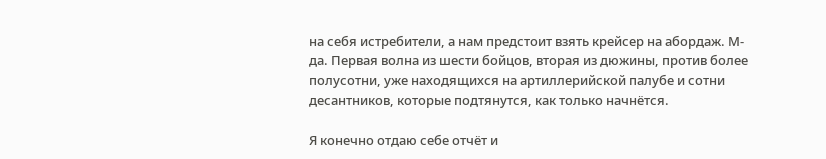на себя истребители, а нам предстоит взять крейсер на абордаж. М-да. Первая волна из шести бойцов, вторая из дюжины, против более полусотни, уже находящихся на артиллерийской палубе и сотни десантников, которые подтянутся, как только начнётся.

Я конечно отдаю себе отчёт и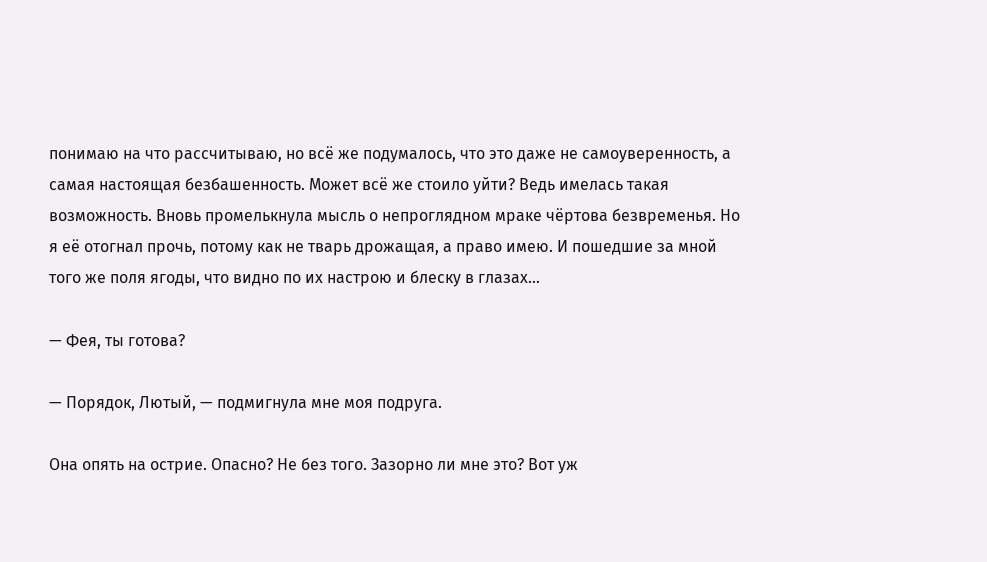понимаю на что рассчитываю, но всё же подумалось, что это даже не самоуверенность, а самая настоящая безбашенность. Может всё же стоило уйти? Ведь имелась такая возможность. Вновь промелькнула мысль о непроглядном мраке чёртова безвременья. Но я её отогнал прочь, потому как не тварь дрожащая, а право имею. И пошедшие за мной того же поля ягоды, что видно по их настрою и блеску в глазах…

— Фея, ты готова?

— Порядок, Лютый, — подмигнула мне моя подруга.

Она опять на острие. Опасно? Не без того. Зазорно ли мне это? Вот уж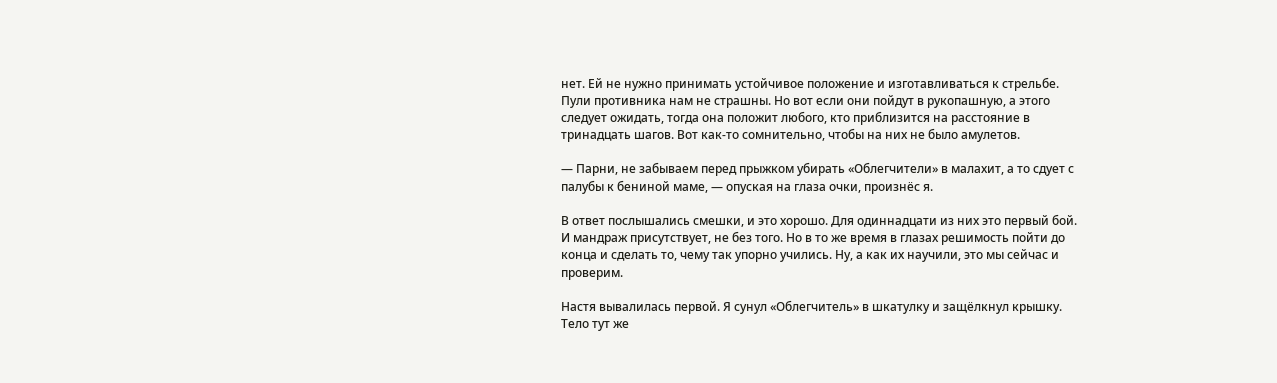нет. Ей не нужно принимать устойчивое положение и изготавливаться к стрельбе. Пули противника нам не страшны. Но вот если они пойдут в рукопашную, а этого следует ожидать, тогда она положит любого, кто приблизится на расстояние в тринадцать шагов. Вот как-то сомнительно, чтобы на них не было амулетов.

— Парни, не забываем перед прыжком убирать «Облегчители» в малахит, а то сдует с палубы к бениной маме, — опуская на глаза очки, произнёс я.

В ответ послышались смешки, и это хорошо. Для одиннадцати из них это первый бой. И мандраж присутствует, не без того. Но в то же время в глазах решимость пойти до конца и сделать то, чему так упорно учились. Ну, а как их научили, это мы сейчас и проверим.

Настя вывалилась первой. Я сунул «Облегчитель» в шкатулку и защёлкнул крышку. Тело тут же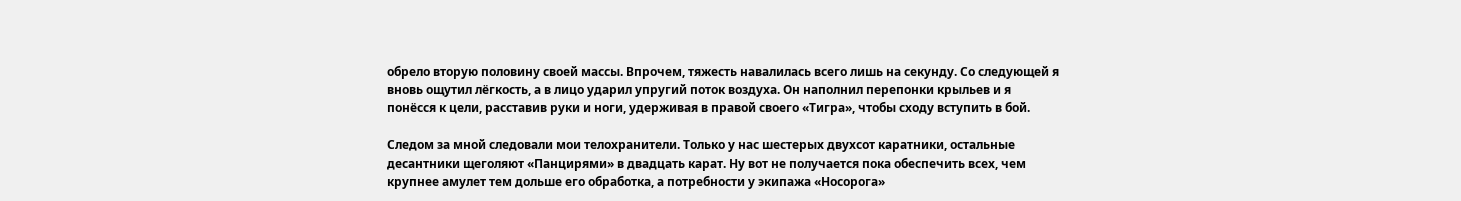обрело вторую половину своей массы. Впрочем, тяжесть навалилась всего лишь на секунду. Со следующей я вновь ощутил лёгкость, а в лицо ударил упругий поток воздуха. Он наполнил перепонки крыльев и я понёсся к цели, расставив руки и ноги, удерживая в правой своего «Тигра», чтобы сходу вступить в бой.

Следом за мной следовали мои телохранители. Только у нас шестерых двухсот каратники, остальные десантники щеголяют «Панцирями» в двадцать карат. Ну вот не получается пока обеспечить всех, чем крупнее амулет тем дольше его обработка, а потребности у экипажа «Носорога»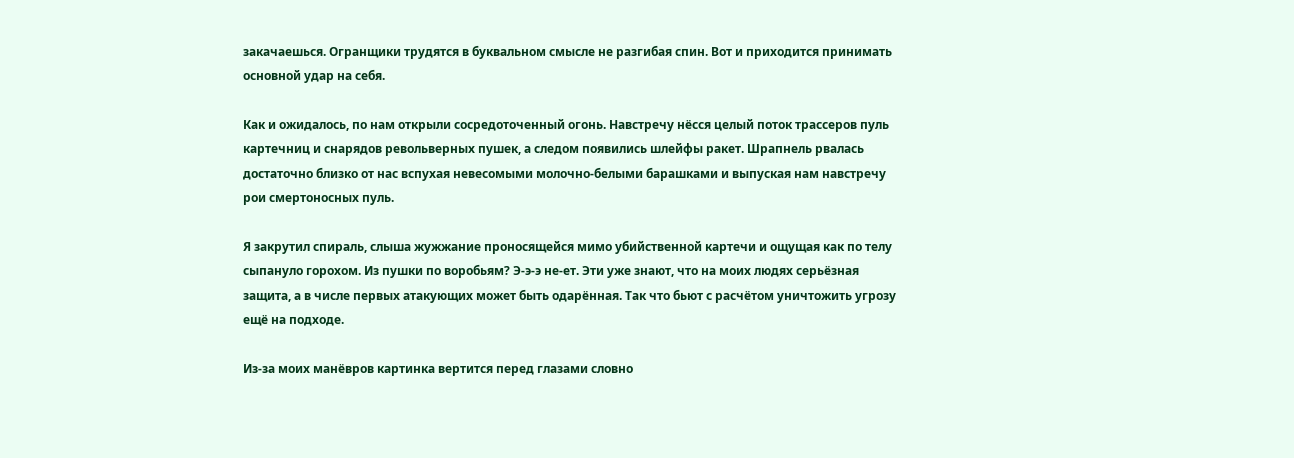закачаешься. Огранщики трудятся в буквальном смысле не разгибая спин. Вот и приходится принимать основной удар на себя.

Как и ожидалось, по нам открыли сосредоточенный огонь. Навстречу нёсся целый поток трассеров пуль картечниц и снарядов револьверных пушек, а следом появились шлейфы ракет. Шрапнель рвалась достаточно близко от нас вспухая невесомыми молочно-белыми барашками и выпуская нам навстречу рои смертоносных пуль.

Я закрутил спираль, слыша жужжание проносящейся мимо убийственной картечи и ощущая как по телу сыпануло горохом. Из пушки по воробьям? Э-э-э не-ет. Эти уже знают, что на моих людях серьёзная защита, а в числе первых атакующих может быть одарённая. Так что бьют с расчётом уничтожить угрозу ещё на подходе.

Из-за моих манёвров картинка вертится перед глазами словно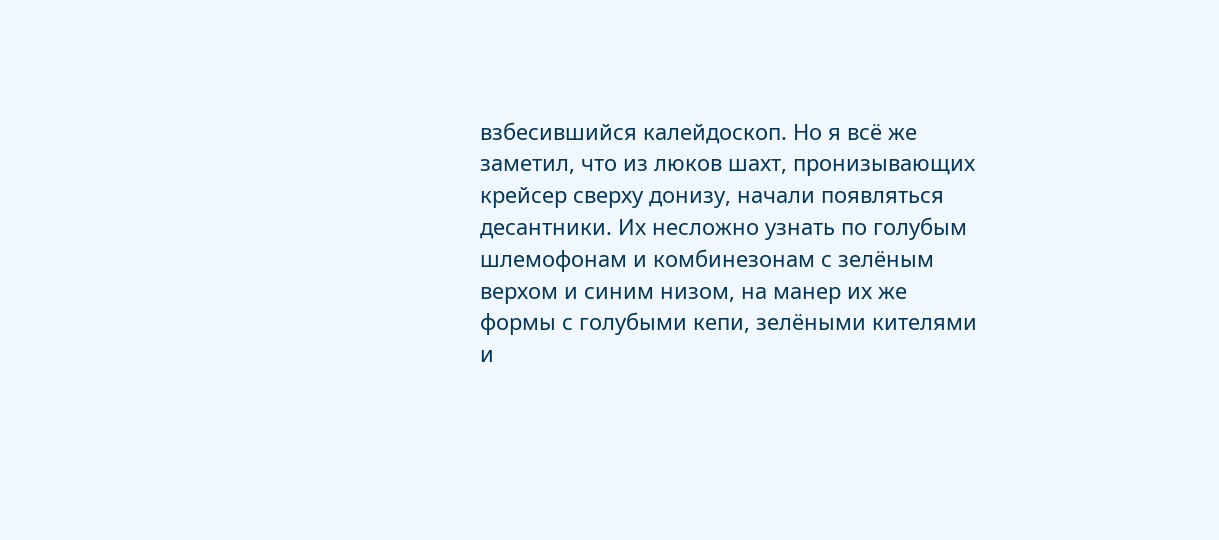взбесившийся калейдоскоп. Но я всё же заметил, что из люков шахт, пронизывающих крейсер сверху донизу, начали появляться десантники. Их несложно узнать по голубым шлемофонам и комбинезонам с зелёным верхом и синим низом, на манер их же формы с голубыми кепи, зелёными кителями и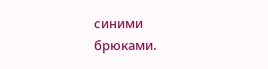синими брюками.